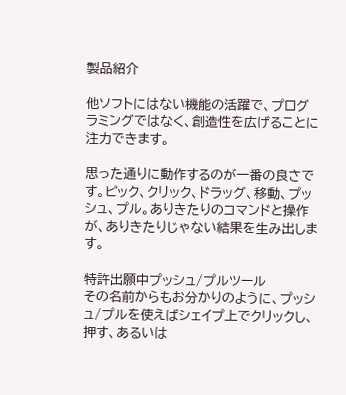製品紹介

他ソフトにはない機能の活躍で、プログラミングではなく、創造性を広げることに注力できます。

思った通りに動作するのが一番の良さです。ピック、クリック、ドラッグ、移動、プッシュ、プル。ありきたりのコマンドと操作が、ありきたりじゃない結果を生み出します。

特許出願中プッシュ/プルツール
その名前からもお分かりのように、プッシュ/プルを使えばシェイプ上でクリックし、押す、あるいは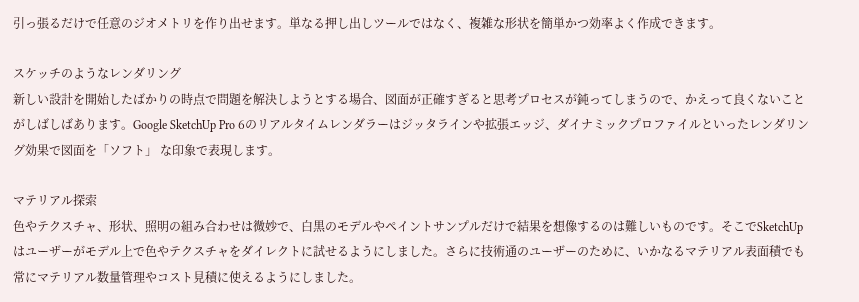引っ張るだけで任意のジオメトリを作り出せます。単なる押し出しツールではなく、複雑な形状を簡単かつ効率よく作成できます。

スケッチのようなレンダリング
新しい設計を開始したばかりの時点で問題を解決しようとする場合、図面が正確すぎると思考プロセスが鈍ってしまうので、かえって良くないことがしばしばあります。Google SketchUp Pro 6のリアルタイムレンダラーはジッタラインや拡張エッジ、ダイナミックプロファイルといったレンダリング効果で図面を「ソフト」 な印象で表現します。

マテリアル探索
色やテクスチャ、形状、照明の組み合わせは微妙で、白黒のモデルやペイントサンプルだけで結果を想像するのは難しいものです。そこでSketchUpはユーザーがモデル上で色やテクスチャをダイレクトに試せるようにしました。さらに技術通のユーザーのために、いかなるマテリアル表面積でも常にマテリアル数量管理やコスト見積に使えるようにしました。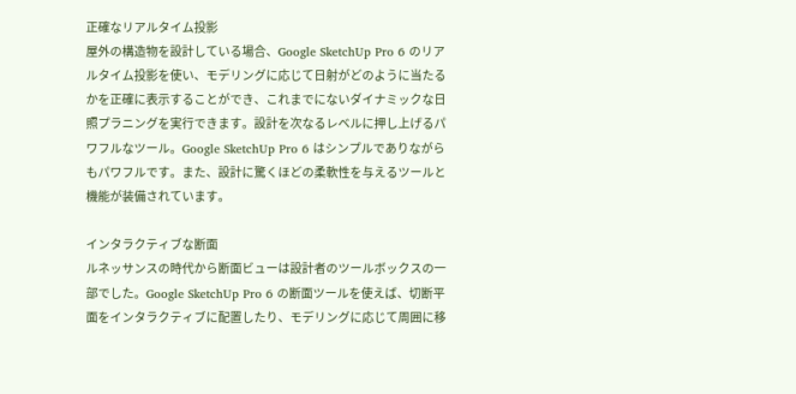正確なリアルタイム投影
屋外の構造物を設計している場合、Google SketchUp Pro 6 のリアルタイム投影を使い、モデリングに応じて日射がどのように当たるかを正確に表示することができ、これまでにないダイナミックな日照プラニングを実行できます。設計を次なるレベルに押し上げるパワフルなツール。Google SketchUp Pro 6 はシンプルでありながらもパワフルです。また、設計に驚くほどの柔軟性を与えるツールと機能が装備されています。

インタラクティブな断面
ルネッサンスの時代から断面ビューは設計者のツールボックスの一部でした。Google SketchUp Pro 6 の断面ツールを使えば、切断平面をインタラクティブに配置したり、モデリングに応じて周囲に移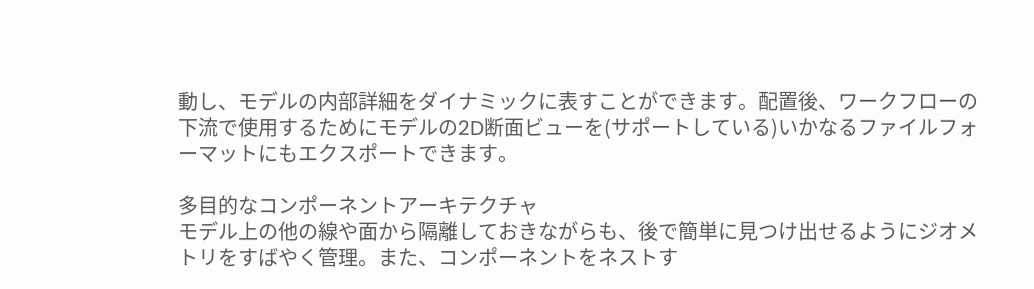動し、モデルの内部詳細をダイナミックに表すことができます。配置後、ワークフローの下流で使用するためにモデルの2D断面ビューを(サポートしている)いかなるファイルフォーマットにもエクスポートできます。

多目的なコンポーネントアーキテクチャ
モデル上の他の線や面から隔離しておきながらも、後で簡単に見つけ出せるようにジオメトリをすばやく管理。また、コンポーネントをネストす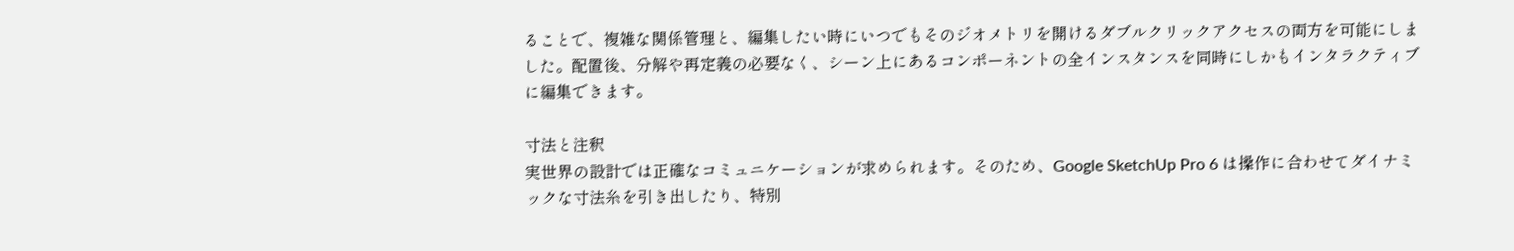ることで、複雑な関係管理と、編集したい時にいつでもそのジオメトリを開けるダブルクリックアクセスの両方を可能にしました。配置後、分解や再定義の必要なく、シーン上にあるコンポーネントの全インスタンスを同時にしかもインタラクティブに編集できます。

寸法と注釈
実世界の設計では正確なコミュニケーションが求められます。そのため、Google SketchUp Pro 6 は操作に合わせてダイナミックな寸法糸を引き出したり、特別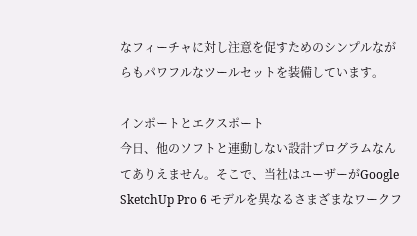なフィーチャに対し注意を促すためのシンプルながらもパワフルなツールセットを装備しています。

インポートとエクスポート
今日、他のソフトと連動しない設計プログラムなんてありえません。そこで、当社はユーザーがGoogle SketchUp Pro 6 モデルを異なるさまざまなワークフ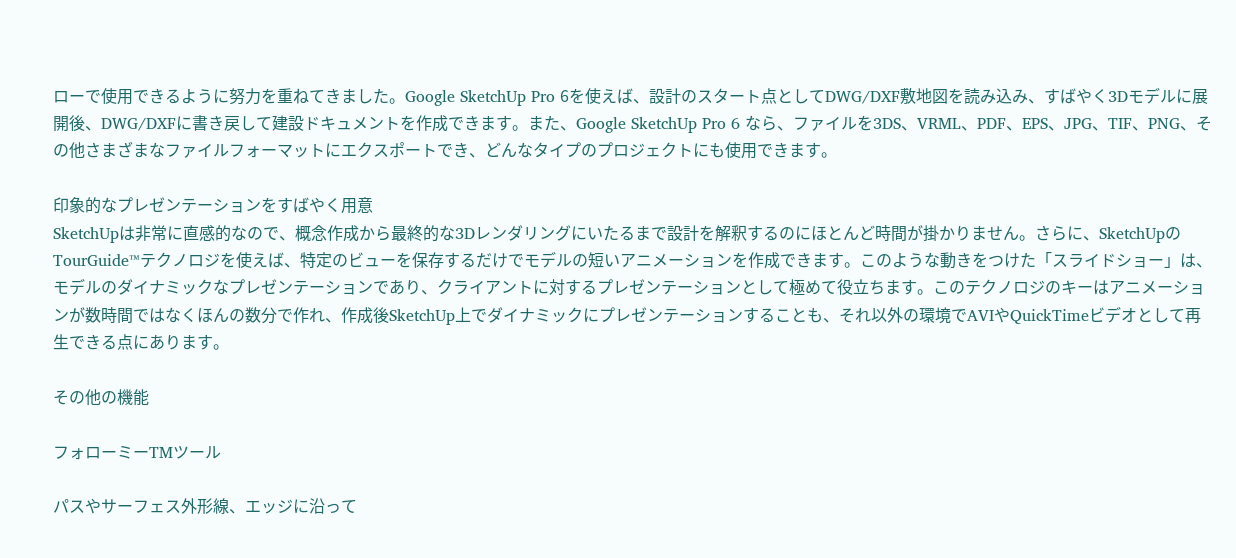ローで使用できるように努力を重ねてきました。Google SketchUp Pro 6を使えば、設計のスタート点としてDWG/DXF敷地図を読み込み、すばやく3Dモデルに展開後、DWG/DXFに書き戻して建設ドキュメントを作成できます。また、Google SketchUp Pro 6 なら、ファイルを3DS、VRML、PDF、EPS、JPG、TIF、PNG、その他さまざまなファイルフォーマットにエクスポートでき、どんなタイプのプロジェクトにも使用できます。

印象的なプレゼンテーションをすばやく用意
SketchUpは非常に直感的なので、概念作成から最終的な3Dレンダリングにいたるまで設計を解釈するのにほとんど時間が掛かりません。さらに、SketchUpのTourGuide™テクノロジを使えば、特定のビューを保存するだけでモデルの短いアニメーションを作成できます。このような動きをつけた「スライドショー」は、モデルのダイナミックなプレゼンテーションであり、クライアントに対するプレゼンテーションとして極めて役立ちます。このテクノロジのキーはアニメーションが数時間ではなくほんの数分で作れ、作成後SketchUp上でダイナミックにプレゼンテーションすることも、それ以外の環境でAVIやQuickTimeビデオとして再生できる点にあります。

その他の機能

フォローミーTMツール

パスやサーフェス外形線、エッジに沿って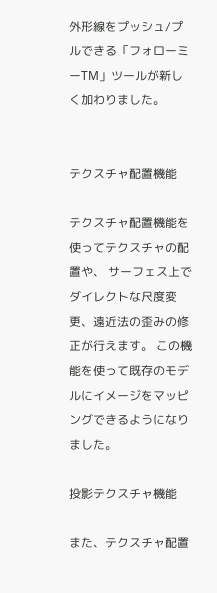外形線をプッシュ/プルできる「フォローミーTM」ツールが新しく加わりました。


テクスチャ配置機能

テクスチャ配置機能を使ってテクスチャの配置や、 サーフェス上でダイレクトな尺度変更、遠近法の歪みの修正が行えます。 この機能を使って既存のモデルにイメージをマッピングできるようになりました。

投影テクスチャ機能

また、テクスチャ配置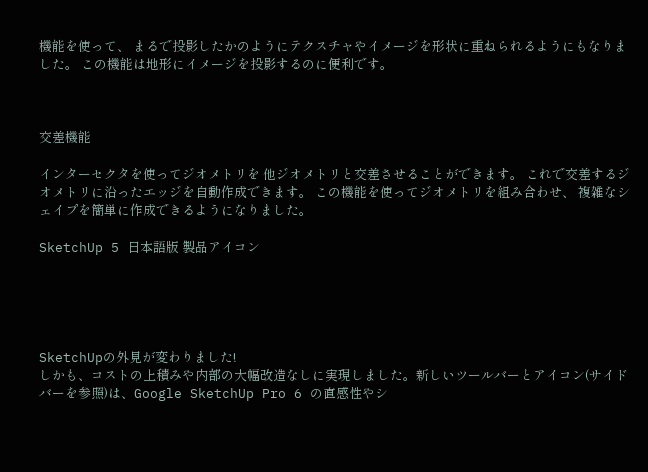機能を使って、 まるで投影したかのようにテクスチャやイメージを形状に重ねられるようにもなりました。 この機能は地形にイメージを投影するのに便利です。



交差機能

インターセクタを使ってジオメトリを 他ジオメトリと交差させることができます。 これで交差するジオメトリに沿ったエッジを自動作成できます。 この機能を使ってジオメトリを組み合わせ、 複雑なシェイプを簡単に作成できるようになりました。

SketchUp 5 日本語版 製品アイコン





SketchUpの外見が変わりました!
しかも、コストの上積みや内部の大幅改造なしに実現しました。新しいツールバーとアイコン(サイドバーを参照)は、Google SketchUp Pro 6 の直感性やシ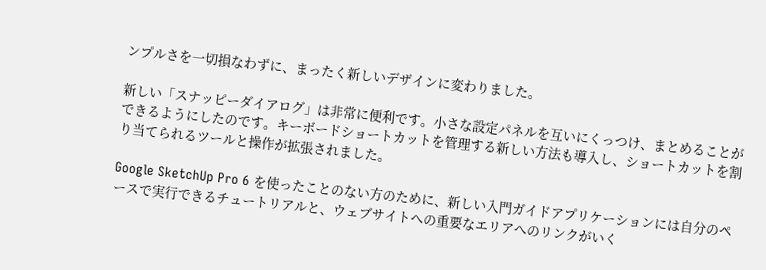ンプルさを一切損なわずに、まったく新しいデザインに変わりました。

新しい「スナッピーダイアログ」は非常に便利です。小さな設定パネルを互いにくっつけ、まとめることができるようにしたのです。キーボードショートカットを管理する新しい方法も導入し、ショートカットを割り当てられるツールと操作が拡張されました。

Google SketchUp Pro 6 を使ったことのない方のために、新しい入門ガイドアプリケーションには自分のペースで実行できるチュートリアルと、ウェブサイトへの重要なエリアへのリンクがいく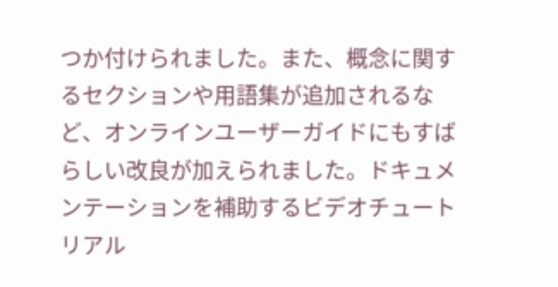つか付けられました。また、概念に関するセクションや用語集が追加されるなど、オンラインユーザーガイドにもすばらしい改良が加えられました。ドキュメンテーションを補助するビデオチュートリアル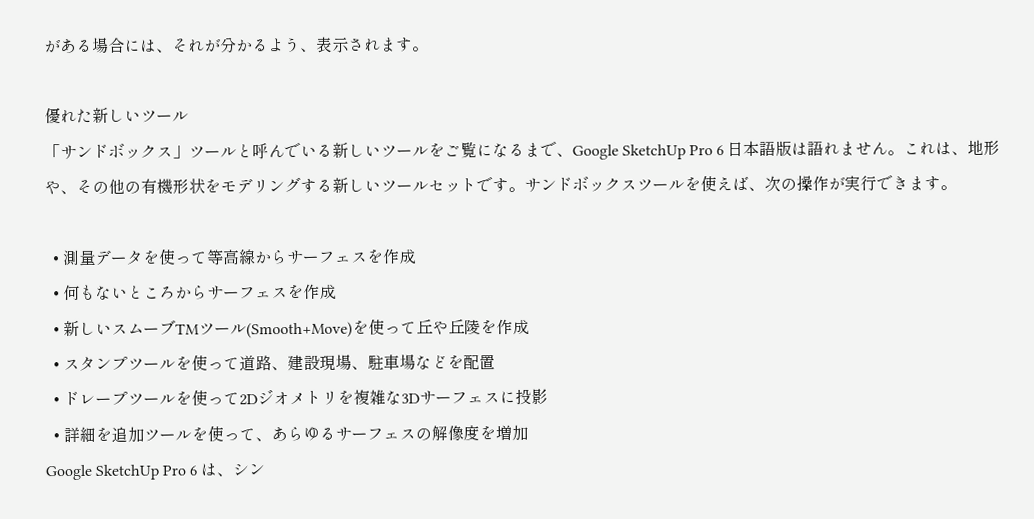がある場合には、それが分かるよう、表示されます。

優れた新しいツール
「サンドボックス」ツールと呼んでいる新しいツールをご覧になるまで、Google SketchUp Pro 6 日本語版は語れません。これは、地形や、その他の有機形状をモデリングする新しいツールセットです。サンドボックスツールを使えば、次の操作が実行できます。

  • 測量データを使って等高線からサーフェスを作成
  • 何もないところからサーフェスを作成
  • 新しいスムーブTMツール(Smooth+Move)を使って丘や丘陵を作成
  • スタンプツールを使って道路、建設現場、駐車場などを配置
  • ドレープツールを使って2Dジオメトリを複雑な3Dサーフェスに投影
  • 詳細を追加ツールを使って、あらゆるサーフェスの解像度を増加
Google SketchUp Pro 6 は、シン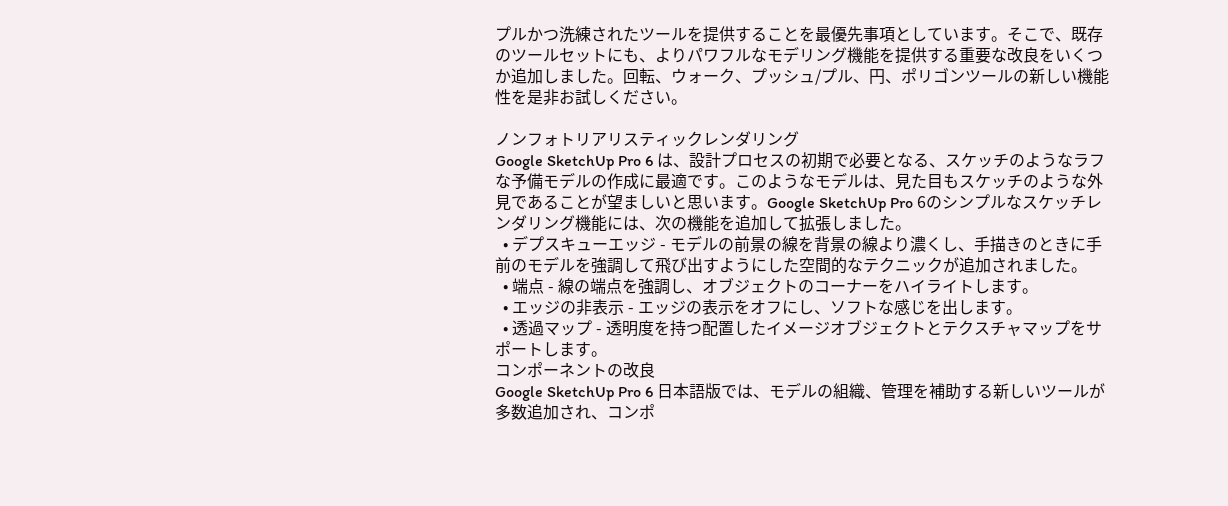プルかつ洗練されたツールを提供することを最優先事項としています。そこで、既存のツールセットにも、よりパワフルなモデリング機能を提供する重要な改良をいくつか追加しました。回転、ウォーク、プッシュ/プル、円、ポリゴンツールの新しい機能性を是非お試しください。

ノンフォトリアリスティックレンダリング
Google SketchUp Pro 6 は、設計プロセスの初期で必要となる、スケッチのようなラフな予備モデルの作成に最適です。このようなモデルは、見た目もスケッチのような外見であることが望ましいと思います。Google SketchUp Pro 6のシンプルなスケッチレンダリング機能には、次の機能を追加して拡張しました。
  • デプスキューエッジ - モデルの前景の線を背景の線より濃くし、手描きのときに手前のモデルを強調して飛び出すようにした空間的なテクニックが追加されました。
  • 端点 - 線の端点を強調し、オブジェクトのコーナーをハイライトします。
  • エッジの非表示 - エッジの表示をオフにし、ソフトな感じを出します。
  • 透過マップ - 透明度を持つ配置したイメージオブジェクトとテクスチャマップをサポートします。
コンポーネントの改良
Google SketchUp Pro 6 日本語版では、モデルの組織、管理を補助する新しいツールが多数追加され、コンポ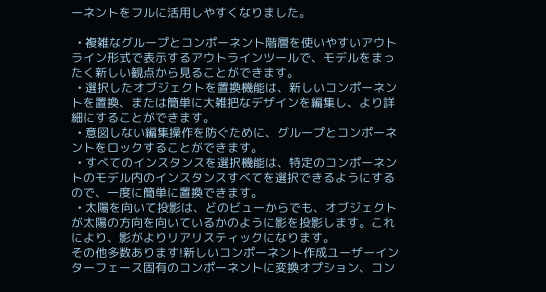ーネントをフルに活用しやすくなりました。

  • 複雑なグループとコンポーネント階層を使いやすいアウトライン形式で表示するアウトラインツールで、モデルをまったく新しい観点から見ることができます。
  • 選択したオブジェクトを置換機能は、新しいコンポーネントを置換、または簡単に大雑把なデザインを編集し、より詳細にすることができます。
  • 意図しない編集操作を防ぐために、グループとコンポーネントをロックすることができます。
  • すべてのインスタンスを選択機能は、特定のコンポーネントのモデル内のインスタンスすべてを選択できるようにするので、一度に簡単に置換できます。
  • 太陽を向いて投影は、どのビューからでも、オブジェクトが太陽の方向を向いているかのように影を投影します。これにより、影がよりリアリスティックになります。
その他多数あります!新しいコンポーネント作成ユーザーインターフェース固有のコンポーネントに変換オプション、コン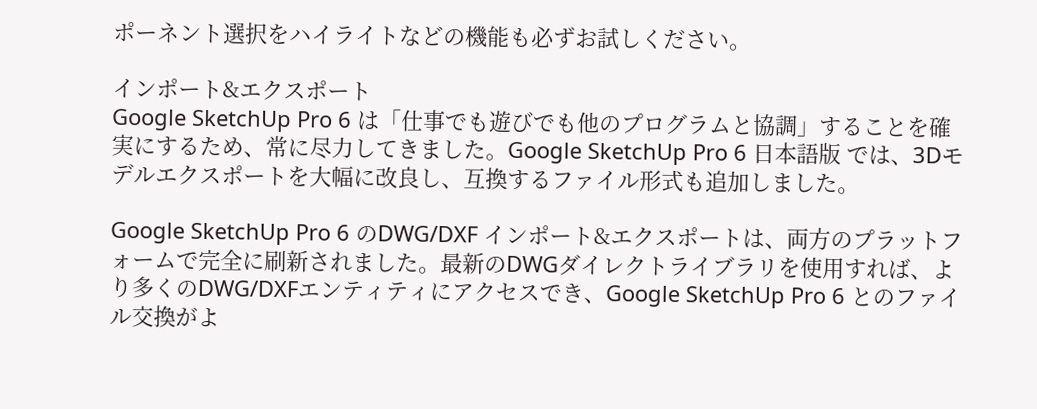ポーネント選択をハイライトなどの機能も必ずお試しください。

インポート&エクスポート
Google SketchUp Pro 6 は「仕事でも遊びでも他のプログラムと協調」することを確実にするため、常に尽力してきました。Google SketchUp Pro 6 日本語版 では、3Dモデルエクスポートを大幅に改良し、互換するファイル形式も追加しました。

Google SketchUp Pro 6 のDWG/DXF インポート&エクスポートは、両方のプラットフォームで完全に刷新されました。最新のDWGダイレクトライブラリを使用すれば、より多くのDWG/DXFエンティティにアクセスでき、Google SketchUp Pro 6 とのファイル交換がよ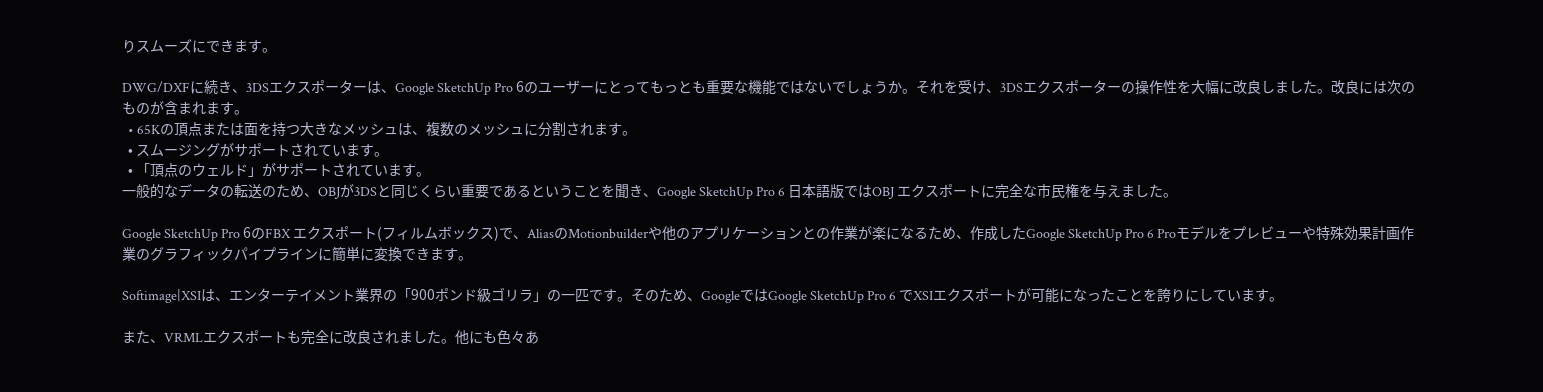りスムーズにできます。

DWG/DXFに続き、3DSエクスポーターは、Google SketchUp Pro 6のユーザーにとってもっとも重要な機能ではないでしょうか。それを受け、3DSエクスポーターの操作性を大幅に改良しました。改良には次のものが含まれます。
  • 65Kの頂点または面を持つ大きなメッシュは、複数のメッシュに分割されます。
  • スムージングがサポートされています。
  • 「頂点のウェルド」がサポートされています。
一般的なデータの転送のため、OBJが3DSと同じくらい重要であるということを聞き、Google SketchUp Pro 6 日本語版ではOBJ エクスポートに完全な市民権を与えました。

Google SketchUp Pro 6のFBX エクスポート(フィルムボックス)で、AliasのMotionbuilderや他のアプリケーションとの作業が楽になるため、作成したGoogle SketchUp Pro 6 Proモデルをプレビューや特殊効果計画作業のグラフィックパイプラインに簡単に変換できます。

Softimage|XSIは、エンターテイメント業界の「900ポンド級ゴリラ」の一匹です。そのため、GoogleではGoogle SketchUp Pro 6 でXSIエクスポートが可能になったことを誇りにしています。

また、VRMLエクスポートも完全に改良されました。他にも色々あ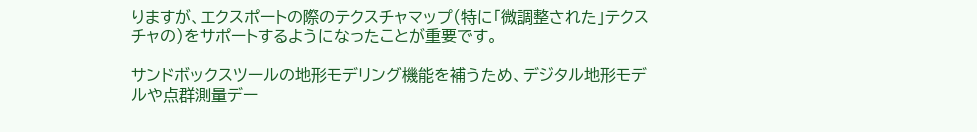りますが、エクスポートの際のテクスチャマップ(特に「微調整された」テクスチャの)をサポートするようになったことが重要です。

サンドボックスツールの地形モデリング機能を補うため、デジタル地形モデルや点群測量デー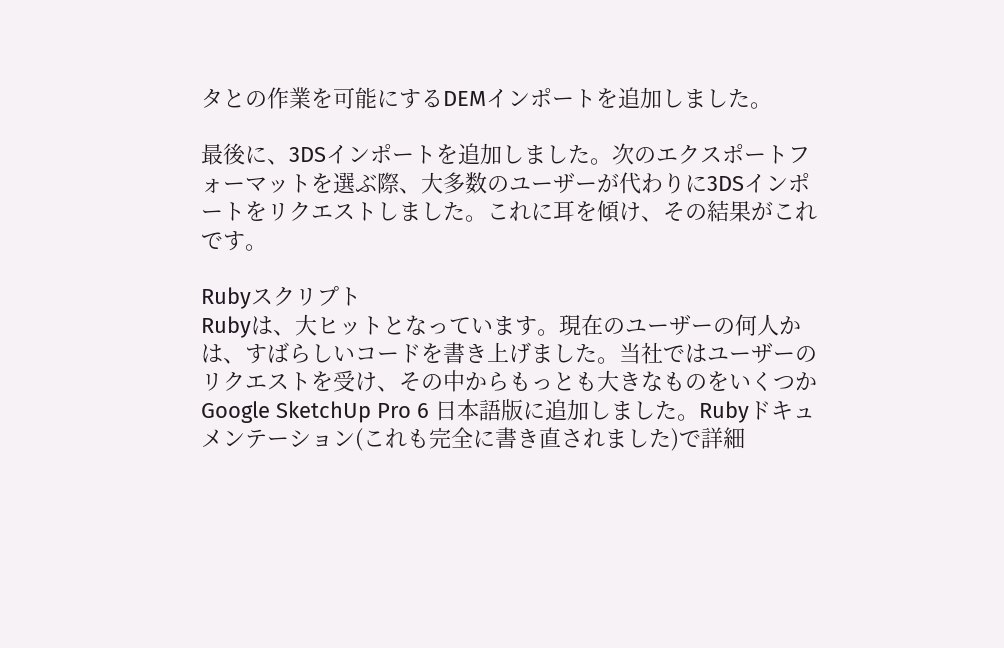タとの作業を可能にするDEMインポートを追加しました。

最後に、3DSインポートを追加しました。次のエクスポートフォーマットを選ぶ際、大多数のユーザーが代わりに3DSインポートをリクエストしました。これに耳を傾け、その結果がこれです。

Rubyスクリプト
Rubyは、大ヒットとなっています。現在のユーザーの何人かは、すばらしいコードを書き上げました。当社ではユーザーのリクエストを受け、その中からもっとも大きなものをいくつかGoogle SketchUp Pro 6 日本語版に追加しました。Rubyドキュメンテーション(これも完全に書き直されました)で詳細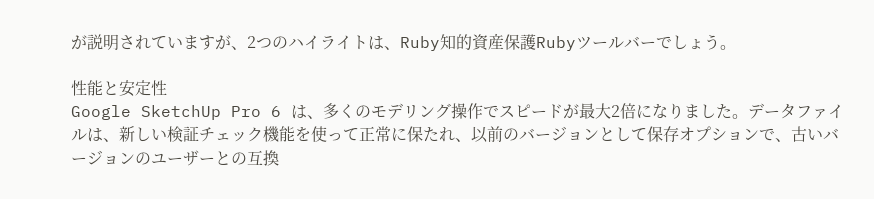が説明されていますが、2つのハイライトは、Ruby知的資産保護Rubyツールバーでしょう。

性能と安定性
Google SketchUp Pro 6 は、多くのモデリング操作でスピードが最大2倍になりました。データファイルは、新しい検証チェック機能を使って正常に保たれ、以前のバージョンとして保存オプションで、古いバージョンのユーザーとの互換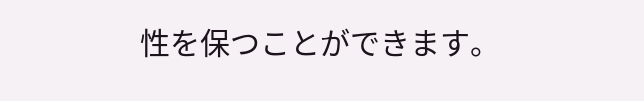性を保つことができます。